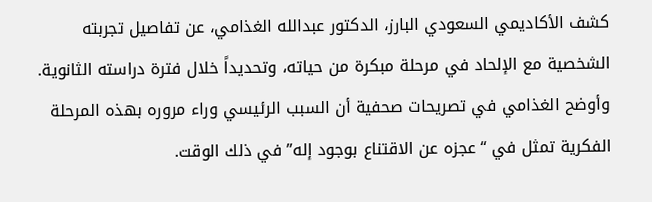كشف الأكاديمي السعودي البارز، الدكتور عبدالله الغذامي، عن تفاصيل تجربته الشخصية مع الإلحاد في مرحلة مبكرة من حياته، وتحديداً خلال فترة دراسته الثانوية. وأوضح الغذامي في تصريحات صحفية أن السبب الرئيسي وراء مروره بهذه المرحلة الفكرية تمثل في “عجزه عن الاقتناع بوجود إله” في ذلك الوقت.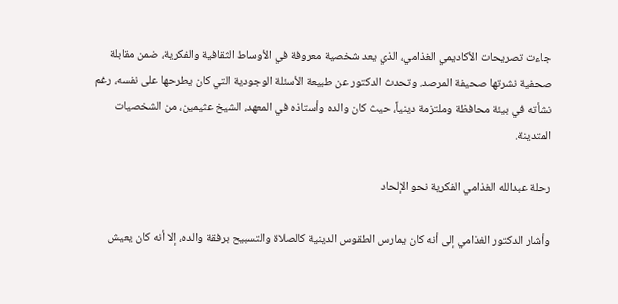جاءت تصريحات الأكاديمي الغذامي، الذي يعد شخصية معروفة في الأوساط الثقافية والفكرية، ضمن مقابلة صحفية نشرتها صحيفة المرصد. وتحدث الدكتور عن طبيعة الأسئلة الوجودية التي كان يطرحها على نفسه، رغم نشأته في بيئة محافظة وملتزمة دينياً، حيث كان والده وأستاذه في المعهد، الشيخ عثيمين، من الشخصيات المتدينة.

رحلة عبدالله الغذامي الفكرية نحو الإلحاد

وأشار الدكتور الغذامي إلى أنه كان يمارس الطقوس الدينية كالصلاة والتسبيح برفقة والده، إلا أنه كان يعيش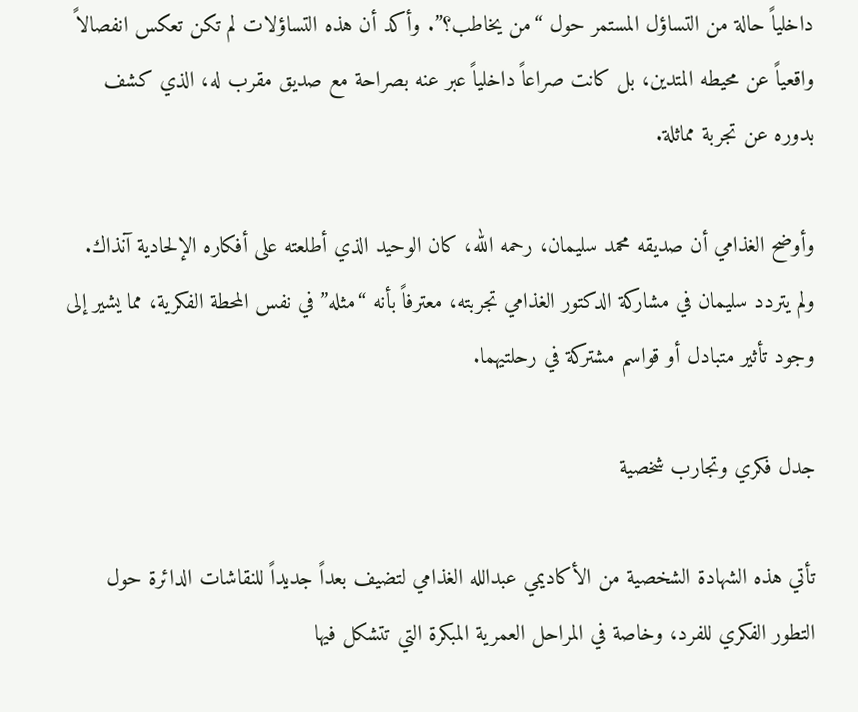داخلياً حالة من التساؤل المستمر حول “من يخاطب؟”. وأكد أن هذه التساؤلات لم تكن تعكس انفصالاً واقعياً عن محيطه المتدين، بل كانت صراعاً داخلياً عبر عنه بصراحة مع صديق مقرب له، الذي كشف بدوره عن تجربة مماثلة.

وأوضح الغذامي أن صديقه محمد سليمان، رحمه الله، كان الوحيد الذي أطلعته على أفكاره الإلحادية آنذاك. ولم يتردد سليمان في مشاركة الدكتور الغذامي تجربته، معترفاً بأنه “مثله” في نفس المحطة الفكرية، مما يشير إلى وجود تأثير متبادل أو قواسم مشتركة في رحلتيهما.

جدل فكري وتجارب شخصية

تأتي هذه الشهادة الشخصية من الأكاديمي عبدالله الغذامي لتضيف بعداً جديداً للنقاشات الدائرة حول التطور الفكري للفرد، وخاصة في المراحل العمرية المبكرة التي تتشكل فيها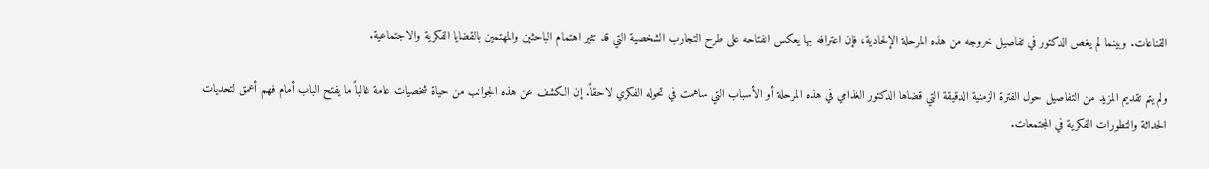القناعات. وبينما لم يغص الدكتور في تفاصيل خروجه من هذه المرحلة الإلحادية، فإن اعترافه بها يعكس انفتاحه على طرح التجارب الشخصية التي قد تثير اهتمام الباحثين والمهتمين بالقضايا الفكرية والاجتماعية.

ولم يتم تقديم المزيد من التفاصيل حول الفترة الزمنية الدقيقة التي قضاها الدكتور الغذامي في هذه المرحلة أو الأسباب التي ساهمت في تحوله الفكري لاحقاً. إن الكشف عن هذه الجوانب من حياة شخصيات عامة غالباً ما يفتح الباب أمام فهم أعمق لتحديات الحداثة والتطورات الفكرية في المجتمعات.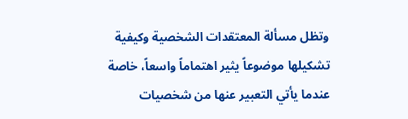وتظل مسألة المعتقدات الشخصية وكيفية تشكيلها موضوعاً يثير اهتماماً واسعاً، خاصة عندما يأتي التعبير عنها من شخصيات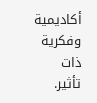أكاديمية وفكرية ذات تأثير.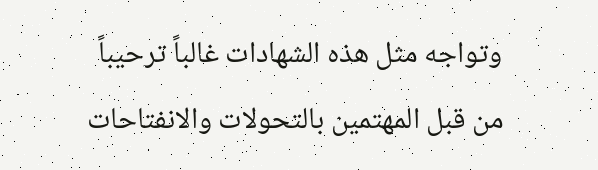وتواجه مثل هذه الشهادات غالباً ترحيباً من قبل المهتمين بالتحولات والانفتاحات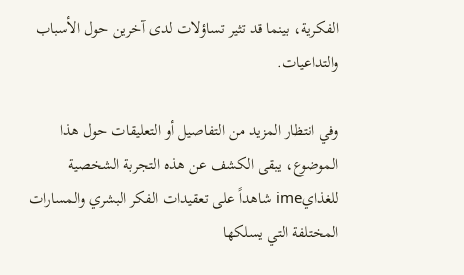الفكرية، بينما قد تثير تساؤلات لدى آخرين حول الأسباب والتداعيات.

وفي انتظار المزيد من التفاصيل أو التعليقات حول هذا الموضوع، يبقى الكشف عن هذه التجربة الشخصية للغذايime شاهداً على تعقيدات الفكر البشري والمسارات المختلفة التي يسلكها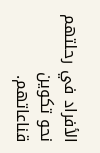الأفراد في رحلتهم نحو تكوين قناعاتهم.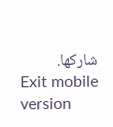شاركها.
Exit mobile version